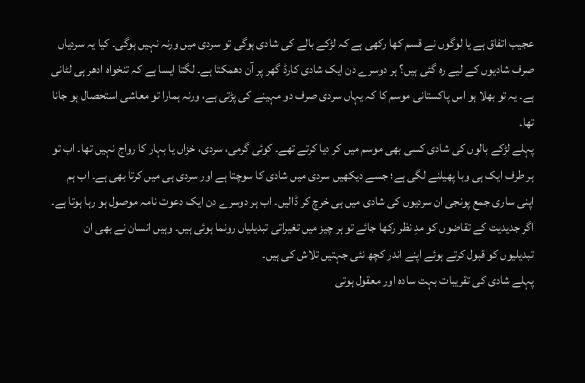عجیب اتفاق ہے یا لوگوں نے قسم کھا رکھی ہے کہ لڑکے بالے کی شادی ہوگی تو سردی میں ورنہ نہیں ہوگی۔ کیا یہ سردیاں صرف شادیوں کے لیے رہ گئی ہیں؟ ہر دوسرے دن ایک شادی کارڈ گھر پر آن دھمکتا ہے۔ لگتا ایسا ہے کہ تنخواہ ادھر ہی لٹانی ہے۔ یہ تو بھلا ہو اس پاکستانی موسم کا کہ یہاں سردی صرف دو مہینے کی پڑتی ہے، ورنہ ہمارا تو معاشی استحصال ہو جانا تھا۔
پہلے لڑکے بالوں کی شادی کسی بھی موسم میں کر دیا کرتے تھے۔ کوئی گرمی، سردی، خزاں یا بہار کا رواج نہیں تھا۔ اب تو ہر طرف ایک ہی وبا پھیلنے لگی ہے؛ جسے دیکھیں سردی میں شادی کا سوچتا ہے اور سردی ہی میں کرتا بھی ہے۔ اب ہم اپنی ساری جمع پونجی ان سردیوں کی شادی میں ہی خرچ کر ڈالیں۔ اب ہر دوسرے دن ایک دعوت نامہ موصول ہو رہا ہوتا ہے۔
اگر جدیدیت کے تقاضوں کو مدِ نظر رکھا جائے تو ہر چیز میں تغیراتی تبدیلیاں رونما ہوئی ہیں۔ وہیں انسان نے بھی ان تبدیلیوں کو قبول کرتے ہوئے اپنے اندر کچھ نئی جہتیں تلاش کی ہیں۔
پہلے شادی کی تقریبات بہت سادہ اور معقول ہوتی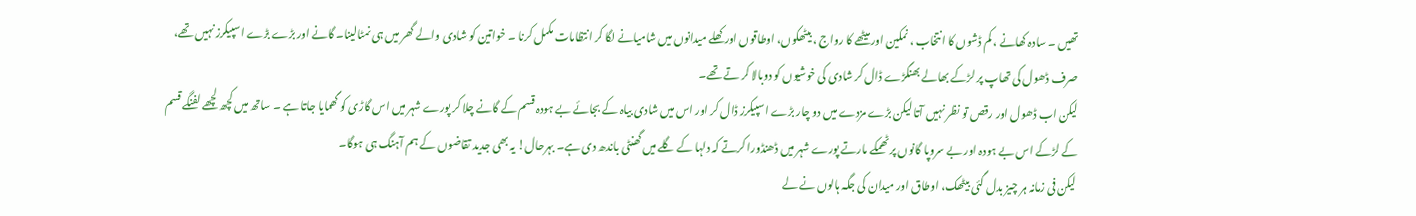تھیں ۔ سادہ کھانے ، کم ڈشوں کا انتخاب ، نمکین اور میٹھے کا رواج ، بیٹھکوں، اوطاقوں اور کھلے میدانوں میں شامیانے لگا کر انتظامات مکمل کرنا ۔ خواتین کو شادی والے گھر میں ہی نمٹالینا۔ گانے اور بڑے بڑے اسپیکرز نہیں تھے، صرف ڈھول کی تھاپ پر لڑکے بھالے بھنگڑے ڈال کر شادی کی خوشیوں کو دوبالا کر تے تھے۔
لیکن اب ڈھول اور رقص تو نظر نہیں آتا لیکن بڑے مزدے میں دو چار بڑے اسپیکرز ڈال کر اور اس میں شادی بیاہ کے بجائے بے ہودہ قسم کے گانے چلا کر پورے شہر میں اس گاڑی کو گھمایا جاتا ہے ۔ ساتھ میں کچھ لچھے لفنگے قسم کے لڑکے اس بے ہودہ اور بے سروپا گانوں پر ٹھمکے مارتے پورے شہر میں ڈھنڈورا کرتے کہ دلہا کے گلے میں گھنٹی باندھ دی ہے۔ بہرحال! یہ بھی جدید تقاضوں کے ہم آہنگ ہی ہوگا۔
لیکن فی زمانہ ہر چیز بدل گئی بیٹھک، اوطاق اور میدان کی جگہ ہالوں نے لے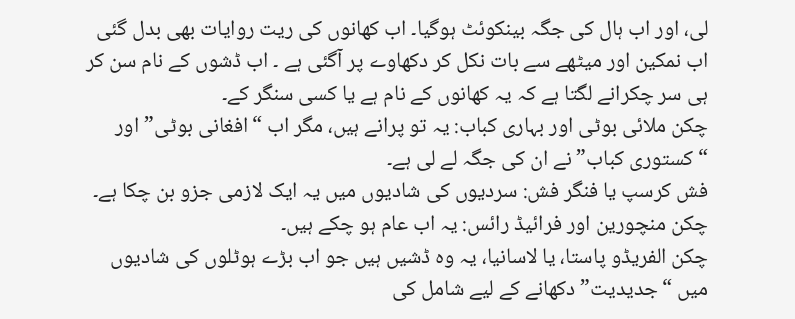لی، اور اب ہال کی جگہ بینکوئٹ ہوگیا۔ اب کھانوں کی ریت روایات بھی بدل گئی اب نمکین اور میٹھے سے بات نکل کر دکھاوے پر آگئی ہے ۔ اب ڈشوں کے نام سن کر ہی سر چکرانے لگتا ہے کہ یہ کھانوں کے نام ہے یا کسی سنگر کے۔
چکن ملائی بوٹی اور بہاری کباب: یہ تو پرانے ہیں، مگر اب “افغانی بوٹی” اور “کستوری کباب” نے ان کی جگہ لے لی ہے۔
فش کرسپ یا فنگر فش: سردیوں کی شادیوں میں یہ ایک لازمی جزو بن چکا ہے۔
چکن منچورین اور فرائیڈ رائس: یہ اب عام ہو چکے ہیں۔
چکن الفریڈو پاستا، یا لاسانیا، یہ وہ ڈشیں ہیں جو اب بڑے ہوٹلوں کی شادیوں میں “جدیدیت” دکھانے کے لیے شامل کی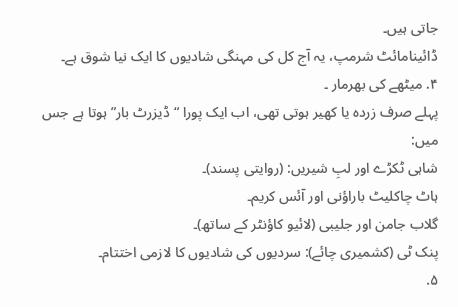جاتی ہیں۔
ڈائینامائٹ شرمپ، یہ آج کل کی مہنگی شادیوں کا ایک نیا شوق ہے۔
۴. میٹھے کی بھرمار ۔
پہلے صرف زردہ یا کھیر ہوتی تھی، اب ایک پورا “ڈیزرٹ بار” ہوتا ہے جس میں:
شاہی ٹکڑے اور لبِ شیریں: (روایتی پسند)۔
ہاٹ چاکلیٹ باراؤنی اور آئس کریم۔
گلاب جامن اور جلیبی (لائیو کاؤنٹر کے ساتھ)۔
پنک ٹی (کشمیری چائے): سردیوں کی شادیوں کا لازمی اختتام۔
۵.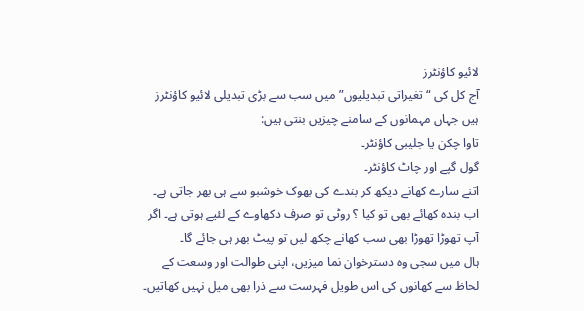لائیو کاؤنٹرز
آج کل کی “تغیراتی تبدیلیوں” میں سب سے بڑی تبدیلی لائیو کاؤنٹرز ہیں جہاں مہمانوں کے سامنے چیزیں بنتی ہیں:
تاوا چکن یا جلیبی کاؤنٹر۔
گول گپے اور چاٹ کاؤنٹر۔
اتنے سارے کھانے دیکھ کر بندے کی بھوک خوشبو سے ہی بھر جاتی ہے۔ اب بندہ کھائے بھی تو کیا ؟ روٹی تو صرف دکھاوے کے لئیے ہوتی ہے۔ اگر آپ تھوڑا تھوڑا بھی سب کھانے چکھ لیں تو پیٹ بھر ہی جائے گا۔
ہال میں سجی وہ دسترخوان نما میزیں، اپنی طوالت اور وسعت کے لحاظ سے کھانوں کی اس طویل فہرست سے ذرا بھی میل نہیں کھاتیں۔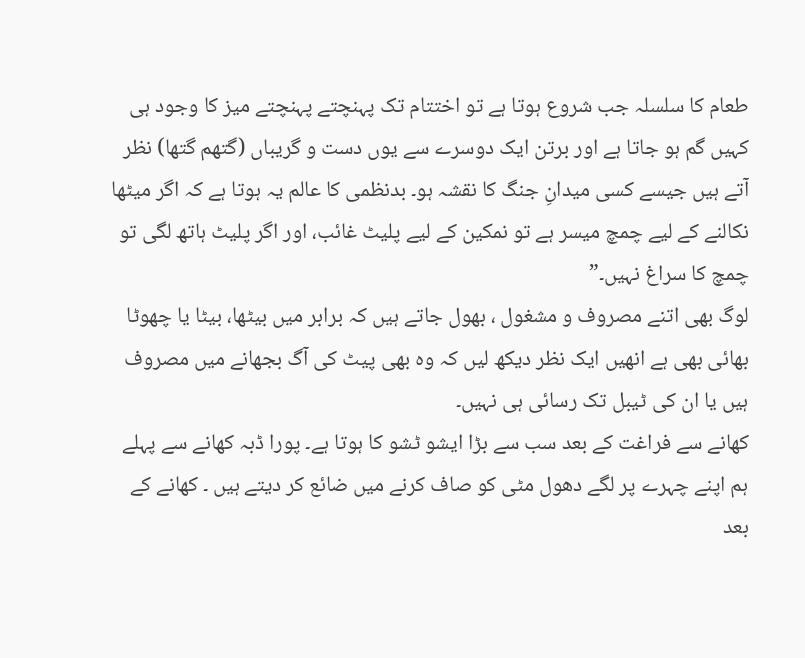طعام کا سلسلہ جب شروع ہوتا ہے تو اختتام تک پہنچتے پہنچتے میز کا وجود ہی کہیں گم ہو جاتا ہے اور برتن ایک دوسرے سے یوں دست و گریباں (گتھم گتھا) نظر آتے ہیں جیسے کسی میدانِ جنگ کا نقشہ ہو۔ بدنظمی کا عالم یہ ہوتا ہے کہ اگر میٹھا نکالنے کے لیے چمچ میسر ہے تو نمکین کے لیے پلیٹ غائب، اور اگر پلیٹ ہاتھ لگی تو چمچ کا سراغ نہیں۔”
لوگ بھی اتنے مصروف و مشغول ، بھول جاتے ہیں کہ برابر میں بیٹھا، بیٹا یا چھوٹا بھائی بھی ہے انھیں ایک نظر دیکھ لیں کہ وہ بھی پیٹ کی آگ بجھانے میں مصروف ہیں یا ان کی ٹیبل تک رسائی ہی نہیں۔
کھانے سے فراغت کے بعد سب سے بڑا ایشو ٹشو کا ہوتا ہے۔ پورا ڈبہ کھانے سے پہلے ہم اپنے چہرے پر لگے دھول مٹی کو صاف کرنے میں ضائع کر دیتے ہیں ۔ کھانے کے بعد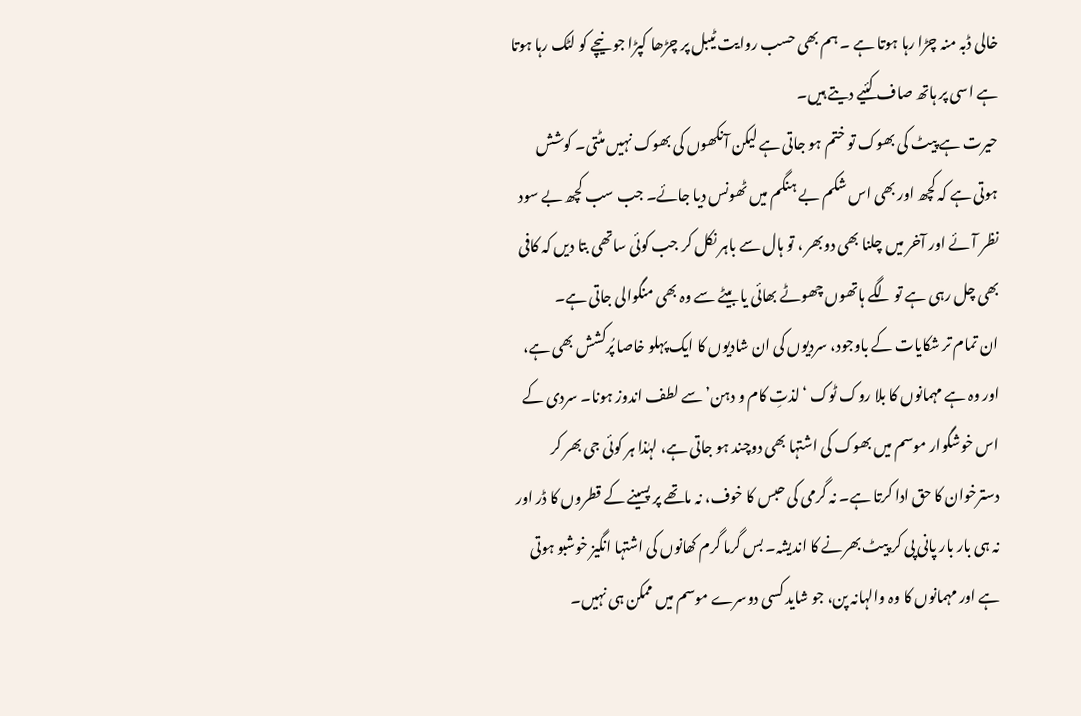خالی ڈبہ منہ چڑا رہا ہوتا ہے ۔ ہم بھی حسب روایت ٹیبل پر چڑھا کپڑا جو نیچے کو لٹک رہا ہوتا ہے اسی پر ہاتھ صاف کئیے دیتے ہیں۔
حیرت ہے پیٹ کی بھوک تو ختم ہو جاتی ہے لیکن آنکھوں کی بھوک نہیں مٹتی۔ کوشش ہوتی ہے کہ کچھ اور بھی اس شکم بے ہنگم میں ٹھونس دیا جائے۔ جب سب کچھ بے سود نظر آئے اور آخر میں چلنا بھی دوبھر ، تو ہال سے باہر نکل کر جب کوئی ساتھی بتا دیں کہ کافی بھی چل رہی ہے تو لگے ہاتھوں چھوٹے بھائی یا بیٹے سے وہ بھی منگوالی جاتی ہے۔
ان تمام تر شکایات کے باوجود، سردیوں کی ان شادیوں کا ایک پہلو خاصا پُرکشش بھی ہے، اور وہ ہے مہمانوں کا بلا روک ٹوک ‘لذتِ کام و دہن’ سے لطف اندوز ہونا۔ سردی کے اس خوشگوار موسم میں بھوک کی اشتہا بھی دوچند ہو جاتی ہے، لہٰذا ہر کوئی جی بھر کر دسترخوان کا حق ادا کرتا ہے۔ نہ گرمی کی حبس کا خوف، نہ ماتھے پر پسینے کے قطروں کا ڈر اور نہ ہی بار بار پانی پی کر پیٹ بھرنے کا اندیشہ۔ بس گرما گرم کھانوں کی اشتہا انگیز خوشبو ہوتی ہے اور مہمانوں کا وہ والہانہ پن، جو شاید کسی دوسرے موسم میں ممکن ہی نہیں۔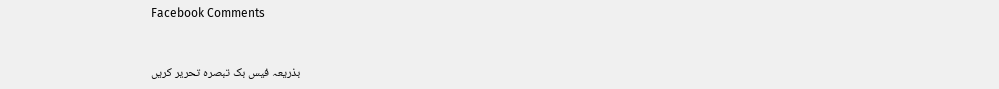Facebook Comments


بذریعہ فیس بک تبصرہ تحریر کریں